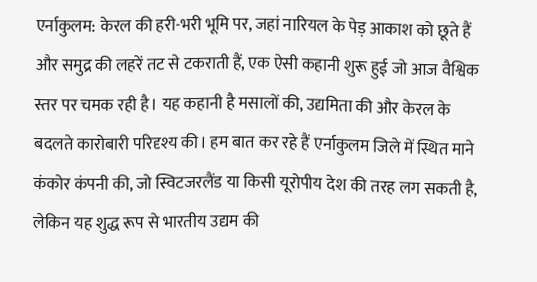एर्नाकुलम: केरल की हरी-भरी भूमि पर, जहां नारियल के पेड़ आकाश को छूते हैं और समुद्र की लहरें तट से टकराती हैं, एक ऐसी कहानी शुरू हुई जो आज वैश्विक स्तर पर चमक रही है। यह कहानी है मसालों की, उद्यमिता की और केरल के बदलते कारोबारी परिदृश्य की। हम बात कर रहे हैं एर्नाकुलम जिले में स्थित माने कंकोर कंपनी की, जो स्विटजरलैंड या किसी यूरोपीय देश की तरह लग सकती है, लेकिन यह शुद्ध रूप से भारतीय उद्यम की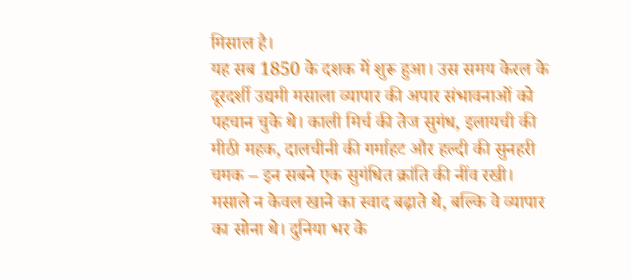मिसाल है।
यह सब 1850 के दशक में शुरू हुआ। उस समय केरल के दूरदर्शी उद्यमी मसाला व्यापार की अपार संभावनाओं को पहचान चुके थे। काली मिर्च की तेज सुगंध, इलायची की मीठी महक, दालचीनी की गर्माहट और हल्दी की सुनहरी चमक – इन सबने एक सुगंधित क्रांति की नींव रखी। मसाले न केवल खाने का स्वाद बढ़ाते थे, बल्कि वे व्यापार का सोना थे। दुनिया भर के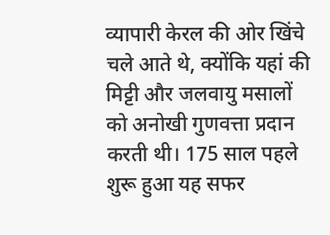व्यापारी केरल की ओर खिंचे चले आते थे, क्योंकि यहां की मिट्टी और जलवायु मसालों को अनोखी गुणवत्ता प्रदान करती थी। 175 साल पहले शुरू हुआ यह सफर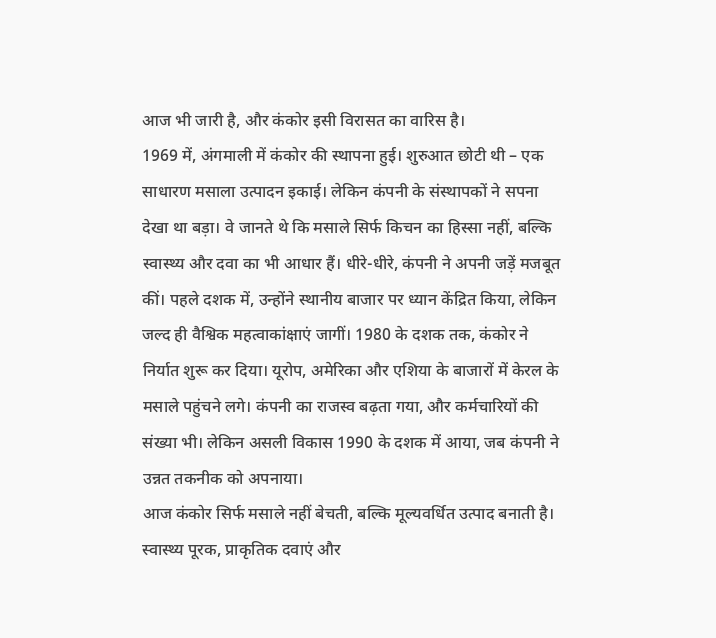आज भी जारी है, और कंकोर इसी विरासत का वारिस है।
1969 में, अंगमाली में कंकोर की स्थापना हुई। शुरुआत छोटी थी – एक साधारण मसाला उत्पादन इकाई। लेकिन कंपनी के संस्थापकों ने सपना देखा था बड़ा। वे जानते थे कि मसाले सिर्फ किचन का हिस्सा नहीं, बल्कि स्वास्थ्य और दवा का भी आधार हैं। धीरे-धीरे, कंपनी ने अपनी जड़ें मजबूत कीं। पहले दशक में, उन्होंने स्थानीय बाजार पर ध्यान केंद्रित किया, लेकिन जल्द ही वैश्विक महत्वाकांक्षाएं जागीं। 1980 के दशक तक, कंकोर ने निर्यात शुरू कर दिया। यूरोप, अमेरिका और एशिया के बाजारों में केरल के मसाले पहुंचने लगे। कंपनी का राजस्व बढ़ता गया, और कर्मचारियों की संख्या भी। लेकिन असली विकास 1990 के दशक में आया, जब कंपनी ने उन्नत तकनीक को अपनाया।
आज कंकोर सिर्फ मसाले नहीं बेचती, बल्कि मूल्यवर्धित उत्पाद बनाती है। स्वास्थ्य पूरक, प्राकृतिक दवाएं और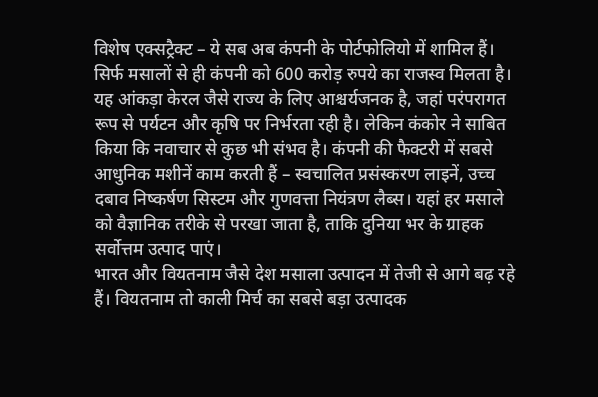विशेष एक्सट्रैक्ट – ये सब अब कंपनी के पोर्टफोलियो में शामिल हैं। सिर्फ मसालों से ही कंपनी को 600 करोड़ रुपये का राजस्व मिलता है। यह आंकड़ा केरल जैसे राज्य के लिए आश्चर्यजनक है, जहां परंपरागत रूप से पर्यटन और कृषि पर निर्भरता रही है। लेकिन कंकोर ने साबित किया कि नवाचार से कुछ भी संभव है। कंपनी की फैक्टरी में सबसे आधुनिक मशीनें काम करती हैं – स्वचालित प्रसंस्करण लाइनें, उच्च दबाव निष्कर्षण सिस्टम और गुणवत्ता नियंत्रण लैब्स। यहां हर मसाले को वैज्ञानिक तरीके से परखा जाता है, ताकि दुनिया भर के ग्राहक सर्वोत्तम उत्पाद पाएं।
भारत और वियतनाम जैसे देश मसाला उत्पादन में तेजी से आगे बढ़ रहे हैं। वियतनाम तो काली मिर्च का सबसे बड़ा उत्पादक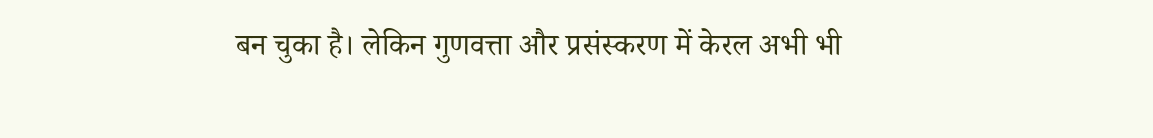बन चुका है। लेकिन गुणवत्ता और प्रसंस्करण में केरल अभी भी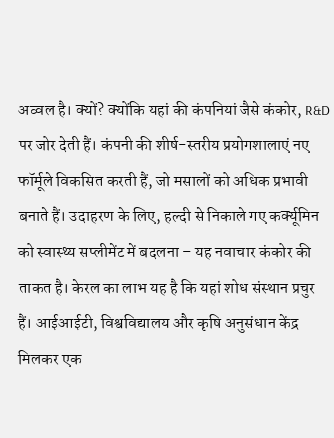अव्वल है। क्यों? क्योंकि यहां की कंपनियां जैसे कंकोर, R&D पर जोर देती हैं। कंपनी की शीर्ष-स्तरीय प्रयोगशालाएं नए फॉर्मूले विकसित करती हैं, जो मसालों को अधिक प्रभावी बनाते हैं। उदाहरण के लिए, हल्दी से निकाले गए कर्क्यूमिन को स्वास्थ्य सप्लीमेंट में बदलना – यह नवाचार कंकोर की ताकत है। केरल का लाभ यह है कि यहां शोध संस्थान प्रचुर हैं। आईआईटी, विश्वविद्यालय और कृषि अनुसंधान केंद्र मिलकर एक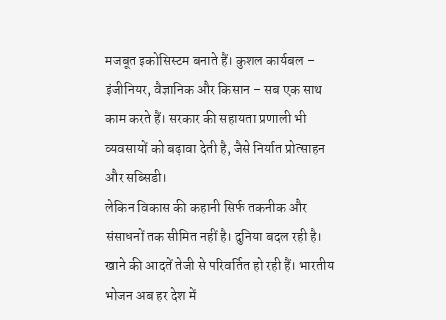मजबूत इकोसिस्टम बनाते हैं। कुशल कार्यबल – इंजीनियर, वैज्ञानिक और किसान – सब एक साथ काम करते हैं। सरकार की सहायता प्रणाली भी व्यवसायों को बढ़ावा देती है, जैसे निर्यात प्रोत्साहन और सब्सिडी।
लेकिन विकास की कहानी सिर्फ तकनीक और संसाधनों तक सीमित नहीं है। दुनिया बदल रही है। खाने की आदतें तेजी से परिवर्तित हो रही हैं। भारतीय भोजन अब हर देश में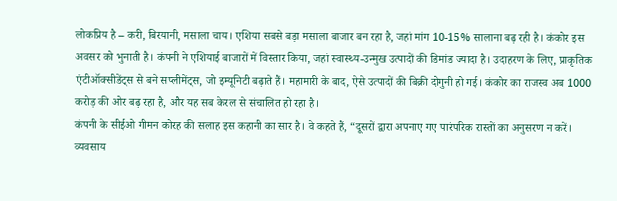लोकप्रिय है – करी, बिरयानी, मसाला चाय। एशिया सबसे बड़ा मसाला बाजार बन रहा है, जहां मांग 10-15% सालाना बढ़ रही है। कंकोर इस अवसर को भुनाती है। कंपनी ने एशियाई बाजारों में विस्तार किया, जहां स्वास्थ्य-उन्मुख उत्पादों की डिमांड ज्यादा है। उदाहरण के लिए, प्राकृतिक एंटीऑक्सीडेंट्स से बने सप्लीमेंट्स, जो इम्यूनिटी बढ़ाते हैं। महामारी के बाद, ऐसे उत्पादों की बिक्री दोगुनी हो गई। कंकोर का राजस्व अब 1000 करोड़ की ओर बढ़ रहा है, और यह सब केरल से संचालित हो रहा है।
कंपनी के सीईओ गीमन कोरह की सलाह इस कहानी का सार है। वे कहते हैं, “दूसरों द्वारा अपनाए गए पारंपरिक रास्तों का अनुसरण न करें। व्यवसाय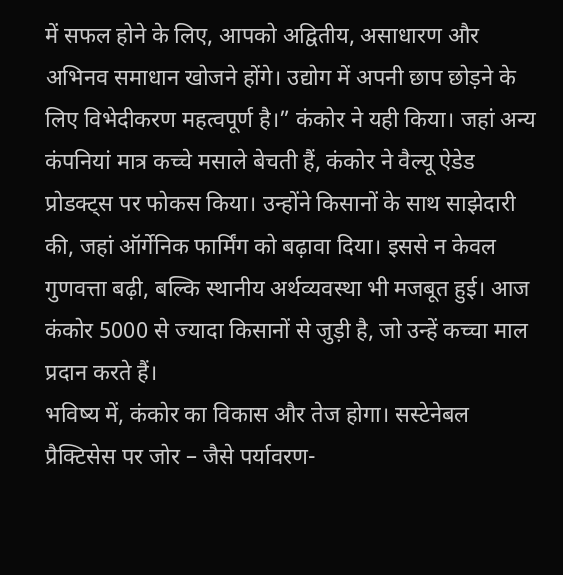में सफल होने के लिए, आपको अद्वितीय, असाधारण और अभिनव समाधान खोजने होंगे। उद्योग में अपनी छाप छोड़ने के लिए विभेदीकरण महत्वपूर्ण है।” कंकोर ने यही किया। जहां अन्य कंपनियां मात्र कच्चे मसाले बेचती हैं, कंकोर ने वैल्यू ऐडेड प्रोडक्ट्स पर फोकस किया। उन्होंने किसानों के साथ साझेदारी की, जहां ऑर्गेनिक फार्मिंग को बढ़ावा दिया। इससे न केवल गुणवत्ता बढ़ी, बल्कि स्थानीय अर्थव्यवस्था भी मजबूत हुई। आज कंकोर 5000 से ज्यादा किसानों से जुड़ी है, जो उन्हें कच्चा माल प्रदान करते हैं।
भविष्य में, कंकोर का विकास और तेज होगा। सस्टेनेबल प्रैक्टिसेस पर जोर – जैसे पर्यावरण-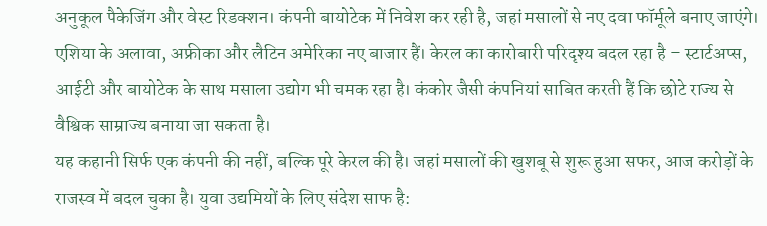अनुकूल पैकेजिंग और वेस्ट रिडक्शन। कंपनी बायोटेक में निवेश कर रही है, जहां मसालों से नए दवा फॉर्मूले बनाए जाएंगे। एशिया के अलावा, अफ्रीका और लैटिन अमेरिका नए बाजार हैं। केरल का कारोबारी परिदृश्य बदल रहा है – स्टार्टअप्स, आईटी और बायोटेक के साथ मसाला उद्योग भी चमक रहा है। कंकोर जैसी कंपनियां साबित करती हैं कि छोटे राज्य से वैश्विक साम्राज्य बनाया जा सकता है।
यह कहानी सिर्फ एक कंपनी की नहीं, बल्कि पूरे केरल की है। जहां मसालों की खुशबू से शुरू हुआ सफर, आज करोड़ों के राजस्व में बदल चुका है। युवा उद्यमियों के लिए संदेश साफ है: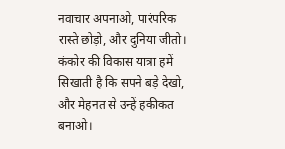नवाचार अपनाओ, पारंपरिक रास्ते छोड़ो, और दुनिया जीतो। कंकोर की विकास यात्रा हमें सिखाती है कि सपने बड़े देखो, और मेहनत से उन्हें हकीकत बनाओ।